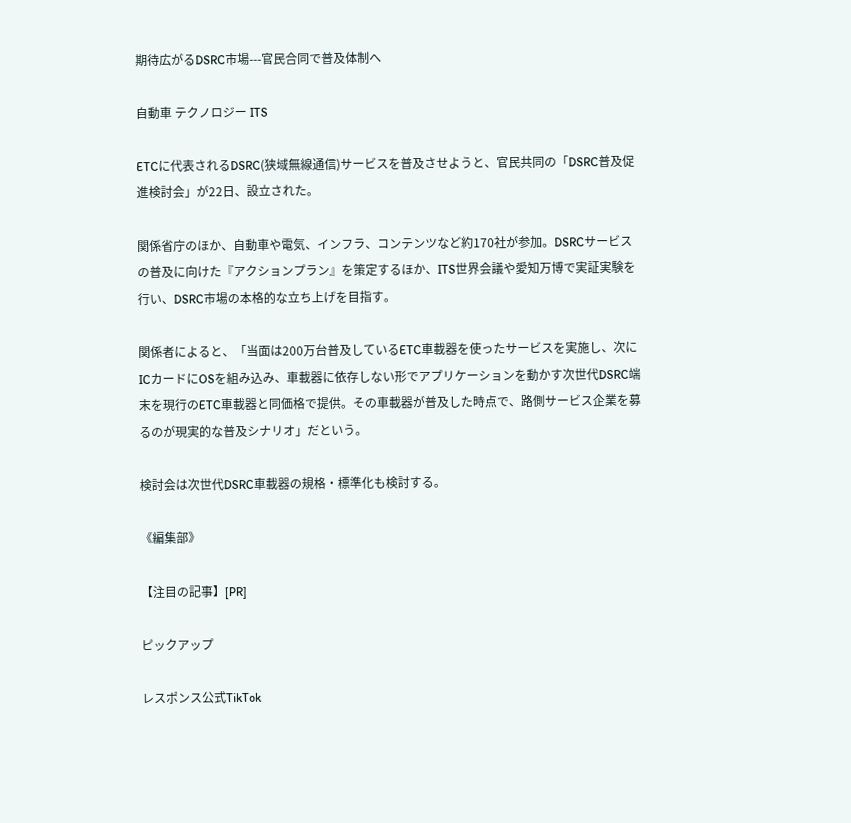期待広がるDSRC市場---官民合同で普及体制へ

自動車 テクノロジー ITS

ETCに代表されるDSRC(狭域無線通信)サービスを普及させようと、官民共同の「DSRC普及促進検討会」が22日、設立された。

関係省庁のほか、自動車や電気、インフラ、コンテンツなど約170社が参加。DSRCサービスの普及に向けた『アクションプラン』を策定するほか、ITS世界会議や愛知万博で実証実験を行い、DSRC市場の本格的な立ち上げを目指す。

関係者によると、「当面は200万台普及しているETC車載器を使ったサービスを実施し、次にICカードにOSを組み込み、車載器に依存しない形でアプリケーションを動かす次世代DSRC端末を現行のETC車載器と同価格で提供。その車載器が普及した時点で、路側サービス企業を募るのが現実的な普及シナリオ」だという。

検討会は次世代DSRC車載器の規格・標準化も検討する。

《編集部》

【注目の記事】[PR]

ピックアップ

レスポンス公式TikTok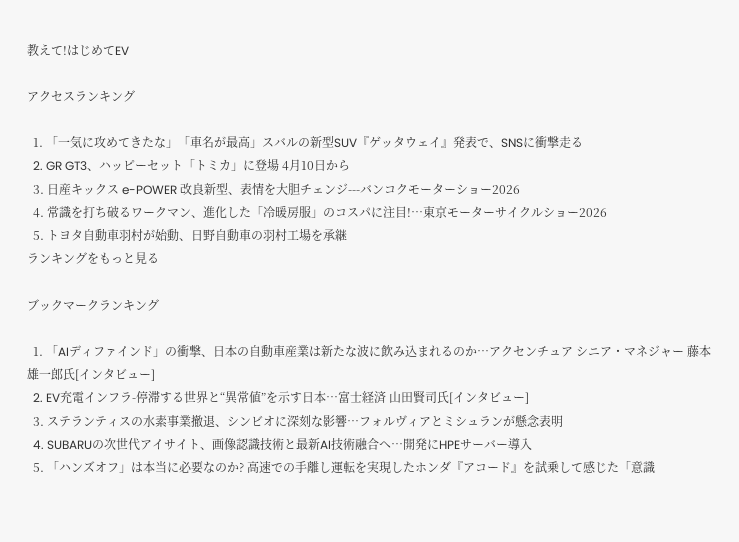教えて!はじめてEV

アクセスランキング

  1. 「一気に攻めてきたな」「車名が最高」スバルの新型SUV『ゲッタウェイ』発表で、SNSに衝撃走る
  2. GR GT3、ハッピーセット「トミカ」に登場 4月10日から
  3. 日産キックス e-POWER 改良新型、表情を大胆チェンジ---バンコクモーターショー2026
  4. 常識を打ち破るワークマン、進化した「冷暖房服」のコスパに注目!…東京モーターサイクルショー2026
  5. トヨタ自動車羽村が始動、日野自動車の羽村工場を承継
ランキングをもっと見る

ブックマークランキング

  1. 「AIディファインド」の衝撃、日本の自動車産業は新たな波に飲み込まれるのか…アクセンチュア シニア・マネジャー 藤本雄一郎氏[インタビュー]
  2. EV充電インフラ-停滞する世界と“異常値”を示す日本…富士経済 山田賢司氏[インタビュー]
  3. ステランティスの水素事業撤退、シンビオに深刻な影響…フォルヴィアとミシュランが懸念表明
  4. SUBARUの次世代アイサイト、画像認識技術と最新AI技術融合へ…開発にHPEサーバー導入
  5. 「ハンズオフ」は本当に必要なのか? 高速での手離し運転を実現したホンダ『アコード』を試乗して感じた「意識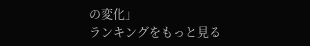の変化」
ランキングをもっと見る